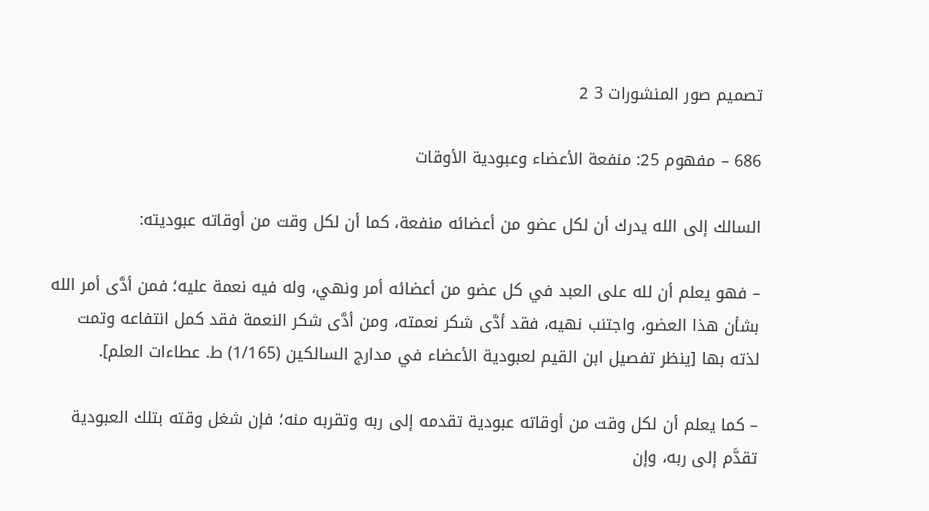تصميم صور المنشورات 3 2

686 – مفهوم 25: منفعة الأعضاء وعبودية الأوقات

السالك إلى الله يدرك أن لكل عضو من أعضائه منفعة، كما أن لكل وقت من أوقاته عبوديته:

– فهو يعلم أن لله على العبد في كل عضو من أعضائه أمر ونهي، وله فيه نعمة عليه؛ فمن أدَّى أمر الله بشأن هذا العضو، واجتنب نهيه، فقد أدَّى شكر نعمته، ومن أدَّى شكر النعمة فقد كمل انتفاعه وتمت لذته بها [ينظر تفصيل ابن القيم لعبودية الأعضاء في مدارج السالكين (1/165) ط. عطاءات العلم].

– كما يعلم أن لكل وقت من أوقاته عبودية تقدمه إلى ربه وتقربه منه؛ فإن شغل وقته بتلك العبودية تقدَّم إلى ربه، وإن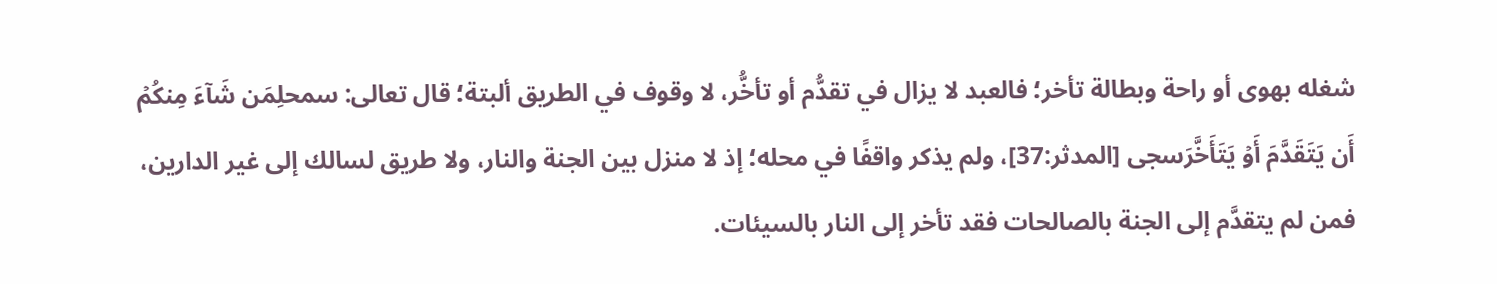شغله بهوى أو راحة وبطالة تأخر؛ فالعبد لا يزال في تقدُّم أو تأخُّر، لا وقوف في الطريق ألبتة؛ قال تعالى: سمحلِمَن شَآءَ مِنكُمۡ أَن يَتَقَدَّمَ أَوۡ يَتَأَخَّرَسجى [المدثر:37]، ولم يذكر واقفًا في محله؛ إذ لا منزل بين الجنة والنار، ولا طريق لسالك إلى غير الدارين، فمن لم يتقدَّم إلى الجنة بالصالحات فقد تأخر إلى النار بالسيئات.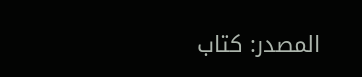المصدر: كتاب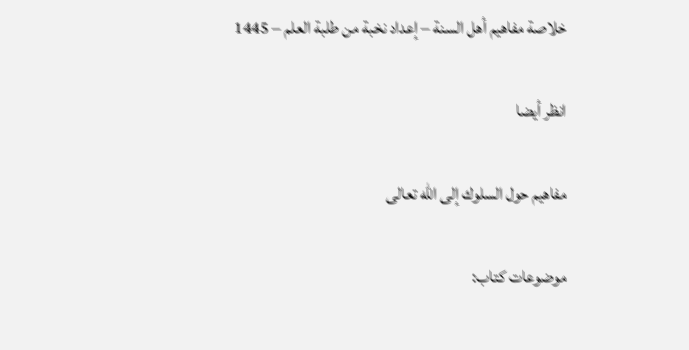خلاصة مفاهيم أهل السنة – إعداد نخبة من طلبة العلم – 1445

انظر أيضا

مفاهيم حول السلوك إلى الله تعالى

موضوعات كتاب: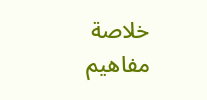خلاصة مفاهيم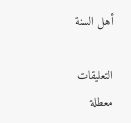أهل السنة

التعليقات معطلة